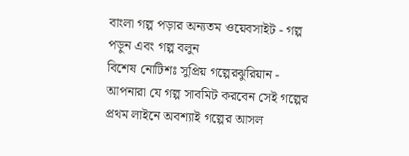বাংলা গল্প পড়ার অন্যতম ওয়েবসাইট - গল্প পড়ুন এবং গল্প বলুন
বিশেষ নোটিশঃ সুপ্রিয় গল্পেরঝুরিয়ান - আপনারা যে গল্প সাবমিট করবেন সেই গল্পের প্রথম লাইনে অবশ্যাই গল্পের আসল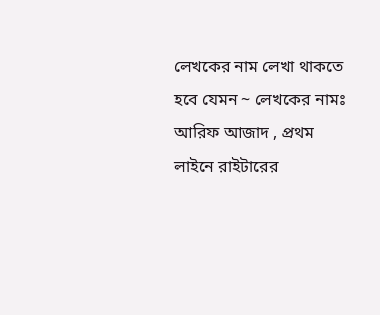লেখকের নাম লেখা থাকতে হবে যেমন ~ লেখকের নামঃ আরিফ আজাদ , প্রথম লাইনে রাইটারের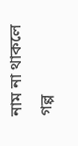নাম না থাকলে গল্প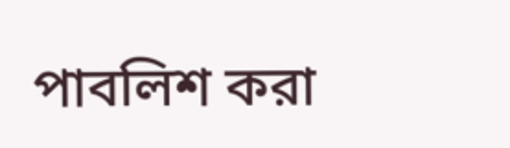পাবলিশ করা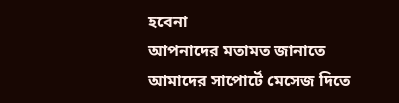হবেনা
আপনাদের মতামত জানাতে আমাদের সাপোর্টে মেসেজ দিতে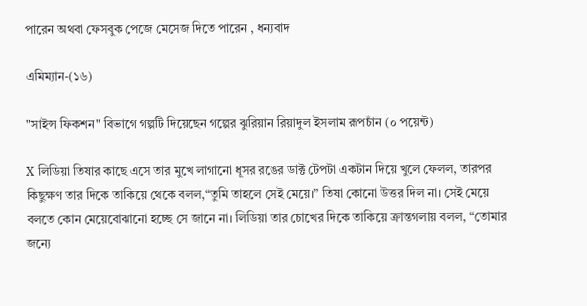পারেন অথবা ফেসবুক পেজে মেসেজ দিতে পারেন , ধন্যবাদ

এমিম্যান-(১৬)

"সাইন্স ফিকশন" বিভাগে গল্পটি দিয়েছেন গল্পের ঝুরিয়ান রিয়াদুল ইসলাম রূপচাঁন (০ পয়েন্ট)

X লিডিয়া তিষার কাছে এসে তার মুখে লাগানো ধূসর রঙের ডাক্ট টেপটা একটান দিয়ে খুলে ফেলল, তারপর কিছুক্ষণ তার দিকে তাকিয়ে থেকে বলল,“তুমি তাহলে সেই মেয়ে।” তিষা কোনো উত্তর দিল না। সেই মেয়ে বলতে কোন মেয়েবোঝানো হচ্ছে সে জানে না। লিডিয়া তার চোখের দিকে তাকিয়ে ক্রান্তগলায় বলল, “তোমার জন্যে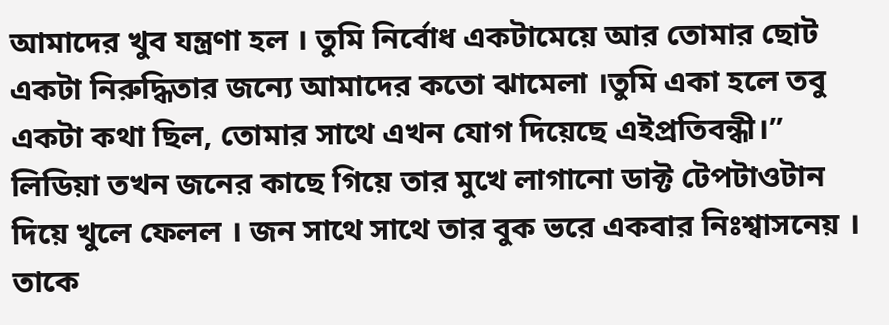আমাদের খুব যন্ত্রণা হল । তুমি নির্বোধ একটামেয়ে আর তোমার ছোট একটা নিরুদ্ধিতার জন্যে আমাদের কতো ঝামেলা ।তুমি একা হলে তবু একটা কথা ছিল, তোমার সাথে এখন যোগ দিয়েছে এইপ্রতিবন্ধী।” লিডিয়া তখন জনের কাছে গিয়ে তার মুখে লাগানো ডাক্ট টেপটাওটান দিয়ে খুলে ফেলল । জন সাথে সাথে তার বুক ভরে একবার নিঃশ্বাসনেয় । তাকে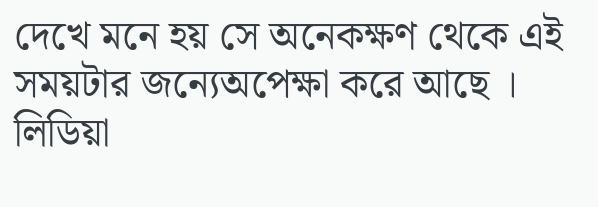দেখে মনে হয় সে অনেকক্ষণ থেকে এই সময়টার জন্যেঅপেক্ষা করে আছে । লিডিয়া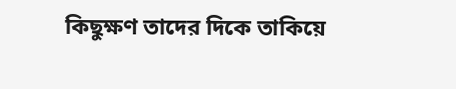কিছুক্ষণ তাদের দিকে তাকিয়ে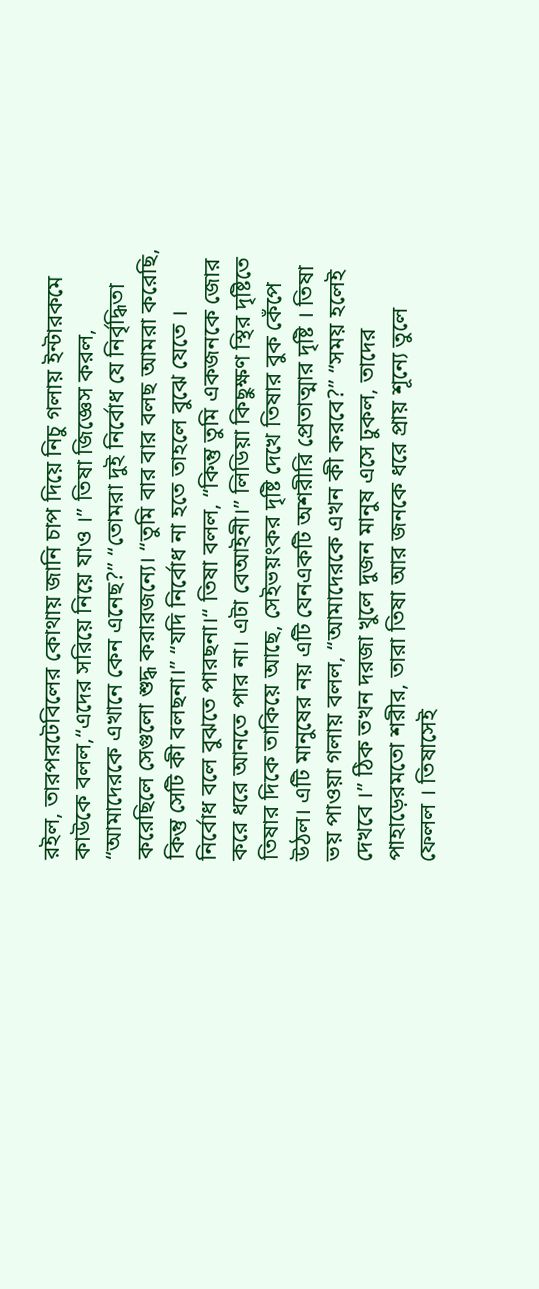রইল, তারপরটেবিলের কোথায় জানি চাপ দিয়ে নিচু গলায় ইন্টারকমে কাউকে বলল,“এদের সরিয়ে নিয়ে যাও ।” তিষা জিজ্ঞেস করল, “আমাদেরকে এখানে কেন এনেছ?” “তোমরা দুই নির্বোধ যে নির্বৃদ্ধিতা করেছিলে সেগুলো শুদ্ধ করারজন্যে। “তুমি বার বার বলছ আমরা করেছি, কিন্তু সেটি কী বলছনা।” “যদি নির্বোধ না হতে তাহলে বুঝে যেতে । নির্বোধ বলে বুঝতে পারছনা।“ তিষা বলল, “কিন্তু তুমি একজনকে জোর করে ধরে আনতে পার না। এটা বেআইনী।” লিডিয়া কিছুক্ষণ স্থির দৃষ্টিতে তিষার দিকে তাকিয়ে আছে, সেইভয়ংকর দৃষ্টি দেখে তিষার বুক কেঁপে উঠল। এটি মানুষের নয় এটি যেনএকটি অশরীরি প্রেতাত্মার দৃষ্টি । তিষা ভয় পাওয়া গলায় বলল, “আমাদেরকে এখন কী করবে?” “সময় হলেই দেখবে ।” ঠিক তখন দরজা খুলে দুজন মানুষ এসে ঢুকল, তাদের পাহাড়েরমতো শরীর, তারা তিষা আর জনকে ধরে প্রায় শূন্যে তুলে ফেলল । তিষাসেই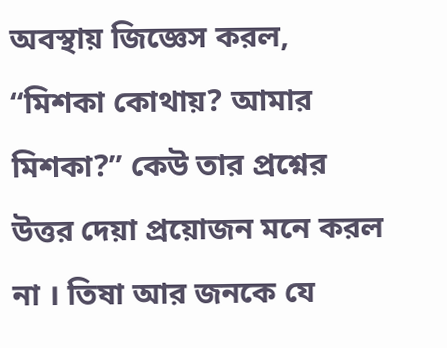অবস্থায় জিজ্ঞেস করল, “মিশকা কোথায়? আমার মিশকা?” কেউ তার প্রশ্নের উত্তর দেয়া প্রয়োজন মনে করল না । তিষা আর জনকে যে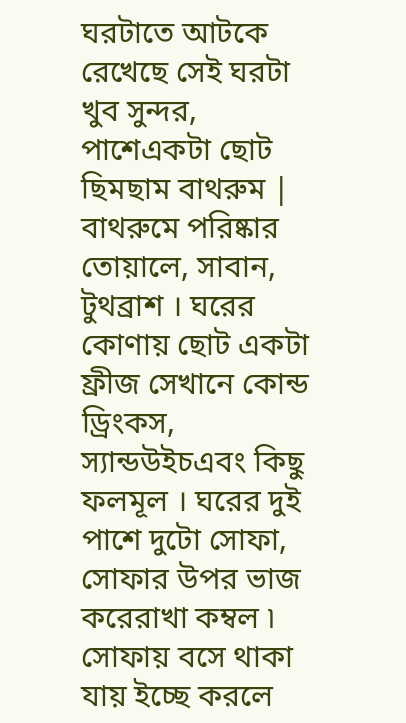ঘরটাতে আটকে রেখেছে সেই ঘরটা খুব সুন্দর, পাশেএকটা ছোট ছিমছাম বাথরুম | বাথরুমে পরিষ্কার তোয়ালে, সাবান, টুথব্রাশ । ঘরের কোণায় ছোট একটা ফ্রীজ সেখানে কোন্ড ড্রিংকস, স্যান্ডউইচএবং কিছু ফলমূল । ঘরের দুই পাশে দুটো সোফা, সোফার উপর ভাজ করেরাখা কম্বল ৷ সোফায় বসে থাকা যায় ইচ্ছে করলে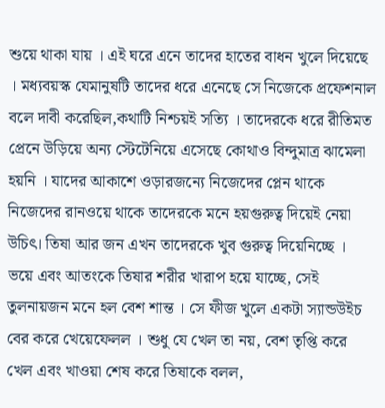শুয়ে থাকা যায় । এই ঘরে এনে তাদের হাতের বাধন খুলে দিয়েছে । মধ্যবয়স্ক যেমানুষটি তাদের ধরে এনেছে সে নিজেকে প্রফেশনাল বলে দাবী করেছিল,কথাটি নিশ্চয়ই সত্যি । তাদেরকে ধরে রীতিমত প্রেনে উড়িয়ে অন্য স্টেটেনিয়ে এসেছে কোথাও বিন্দুমাত্র ঝামেলা হয়নি । যাদের আকাশে ওড়ারজন্যে নিজেদের প্লেন থাকে নিজেদের রানওয়ে থাকে তাদেরকে মনে হয়গুরুত্ব দিয়েই নেয়া উচিৎ। তিষা আর জন এখন তাদেরকে খুব গুরুত্ব দিয়েনিচ্ছে । ভয়ে এবং আতংকে তিষার শরীর খারাপ হয়ে যাচ্ছে, সেই তুলনায়জন মনে হল বেশ শান্ত । সে ফীজ খুলে একটা স্যান্ডউইচ বের করে খেয়েফেলল । শুধু যে খেল তা নয়, বেশ তৃপ্তি করে খেল এবং খাওয়া শেষ করে তিষাকে বলল,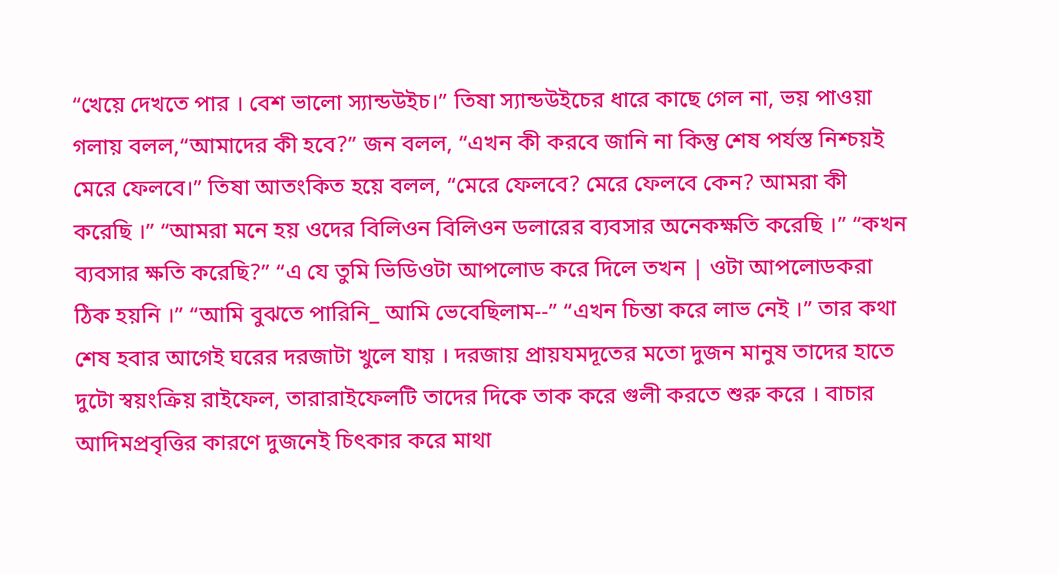“খেয়ে দেখতে পার । বেশ ভালো স্যান্ডউইচ।” তিষা স্যান্ডউইচের ধারে কাছে গেল না, ভয় পাওয়া গলায় বলল,“আমাদের কী হবে?” জন বলল, “এখন কী করবে জানি না কিন্তু শেষ পর্যস্ত নিশ্চয়ই মেরে ফেলবে।” তিষা আতংকিত হয়ে বলল, “মেরে ফেলবে? মেরে ফেলবে কেন? আমরা কী করেছি ।” “আমরা মনে হয় ওদের বিলিওন বিলিওন ডলারের ব্যবসার অনেকক্ষতি করেছি ।” “কখন ব্যবসার ক্ষতি করেছি?” “এ যে তুমি ভিডিওটা আপলোড করে দিলে তখন | ওটা আপলোডকরা ঠিক হয়নি ।” “আমি বুঝতে পারিনি_ আমি ভেবেছিলাম--” “এখন চিন্তা করে লাভ নেই ।” তার কথা শেষ হবার আগেই ঘরের দরজাটা খুলে যায় । দরজায় প্রায়যমদূতের মতো দুজন মানুষ তাদের হাতে দুটো স্বয়ংক্রিয় রাইফেল, তারারাইফেলটি তাদের দিকে তাক করে গুলী করতে শুরু করে । বাচার আদিমপ্রবৃত্তির কারণে দুজনেই চিৎকার করে মাথা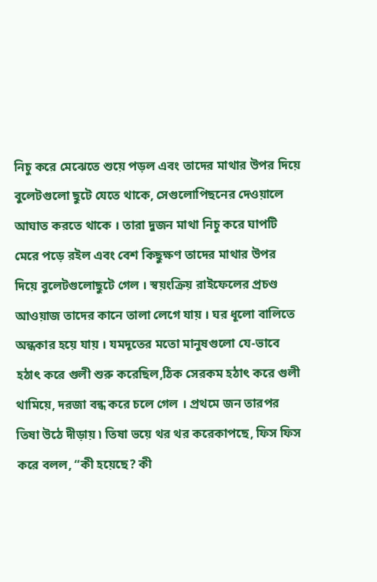নিচু করে মেঝেতে শুয়ে পড়ল এবং তাদের মাথার উপর দিয়ে বুলেটগুলো ছুটে যেতে থাকে, সেগুলোপিছনের দেওয়ালে আঘাত করতে থাকে । তারা দুজন মাথা নিচু করে ঘাপটি মেরে পড়ে রইল এবং বেশ কিছুক্ষণ তাদের মাথার উপর দিয়ে বুলেটগুলোছুটে গেল । স্বয়ংক্রিয় রাইফেলের প্রচণ্ড আওয়াজ তাদের কানে তালা লেগে যায় । ঘর ধূলো বালিতে অন্ধকার হয়ে যায় । যমদূতের মতো মানুষগুলো যে-ভাবে হঠাৎ করে গুলী শুরু করেছিল,ঠিক সেরকম হঠাৎ করে গুলী থামিয়ে, দরজা বন্ধ করে চলে গেল । প্রথমে জন তারপর তিষা উঠে দীড়ায় ৷ তিষা ভয়ে থর থর করেকাপছে, ফিস ফিস করে বলল, “কী হয়েছে? কী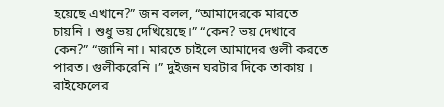হয়েছে এখানে?” জন বলল, “আমাদেরকে মারতে চায়নি । শুধু ভয় দেখিয়েছে।” “কেন? ভয় দেখাবে কেন?” “জানি না। মারতে চাইলে আমাদের গুলী করতে পারত। গুলীকরেনি ।” দুইজন ঘরটার দিকে তাকায় । রাইফেলের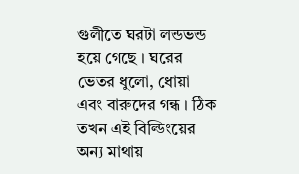গুলীতে ঘরটা লন্ডভন্ড হয়ে গেছে । ঘরের ভেতর ধুলো, ধোয়া এবং বারুদের গন্ধ । ঠিক তখন এই বিল্ডিংয়ের অন্য মাথায়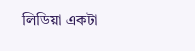লিডিয়া একটা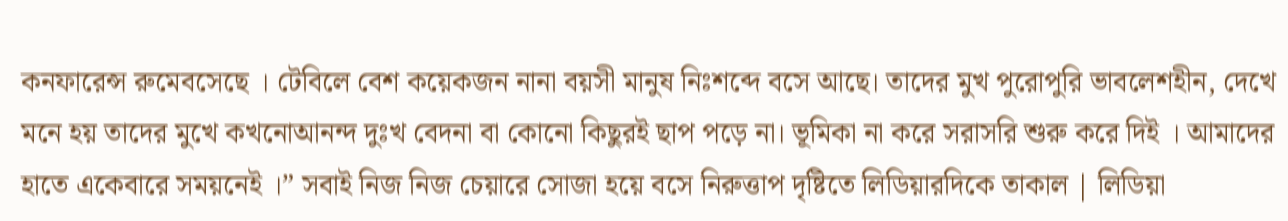কনফারেন্স রুমেবসেছে । টেবিলে বেশ কয়েকজন নানা বয়সী মানুষ নিঃশব্দে বসে আছে। তাদের মুখ পুরোপুরি ভাবলেশহীন, দেখে মনে হয় তাদের মুখে কখনোআনন্দ দুঃখ বেদনা বা কোনো কিছুরই ছাপ পড়ে না। ভূমিকা না করে সরাসরি শুরু করে দিই । আমাদের হাতে একেবারে সময়নেই ।” সবাই নিজ নিজ চেয়ারে সোজা হয়ে বসে নিরুত্তাপ দৃষ্টিতে লিডিয়ারদিকে তাকাল | লিডিয়া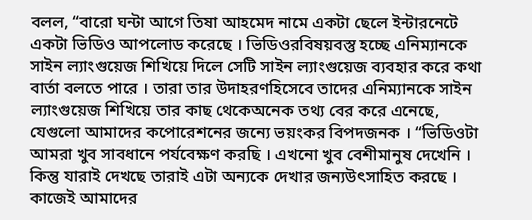বলল, “বারো ঘন্টা আগে তিষা আহমেদ নামে একটা ছেলে ইন্টারনেটে একটা ভিডিও আপলোড করেছে । ভিডিওরবিষয়বস্তু হচ্ছে এনিম্যানকে সাইন ল্যাংগুয়েজ শিখিয়ে দিলে সেটি সাইন ল্যাংগুয়েজ ব্যবহার করে কথা বার্তা বলতে পারে । তারা তার উদাহরণহিসেবে তাদের এনিম্যানকে সাইন ল্যাংগুয়েজ শিখিয়ে তার কাছ থেকেঅনেক তথ্য বের করে এনেছে, যেগুলো আমাদের কপোরেশনের জন্যে ভয়ংকর বিপদজনক । “ভিডিওটা আমরা খুব সাবধানে পর্যবেক্ষণ করছি । এখনো খুব বেশীমানুষ দেখেনি । কিন্তু যারাই দেখছে তারাই এটা অন্যকে দেখার জন্যউৎসাহিত করছে । কাজেই আমাদের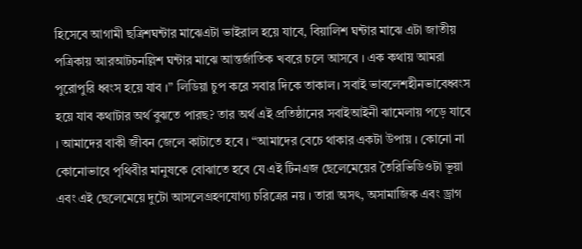হিসেবে আগামী ছত্রিশঘন্টার মাঝেএটা ভাইরাল হয়ে যাবে, বিয়ালিশ ঘন্টার মাঝে এটা জাতীয় পত্রিকায় আরআটচনল্লিশ ঘন্টার মাঝে আন্তর্জাতিক খবরে চলে আসবে । এক কথায় আমরা পুরোপুরি ধ্বংস হয়ে যাব ।” লিডিয়া চুপ করে সবার দিকে তাকাল। সবাই ভাবলেশহীনভাবেধ্বংস হয়ে যাব কথাটার অর্থ বুঝতে পারছ? তার অর্থ এই প্রতিষ্ঠানের সবাইআইনী ঝামেলায় পড়ে যাবে । আমাদের বাকী জীবন জেলে কাটাতে হবে । “আমাদের বেচে থাকার একটা উপায় । কোনো না কোনোভাবে পৃথিবীর মানুষকে বোঝাতে হবে যে এই টিনএজ ছেলেমেয়ের তৈরিভিডিওটা ভূয়া এবং এই ছেলেমেয়ে দুটো আসলেগ্রহণযোগ্য চরিত্রের নয় । তারা অসৎ, অসামাজিক এবং ড্রাগ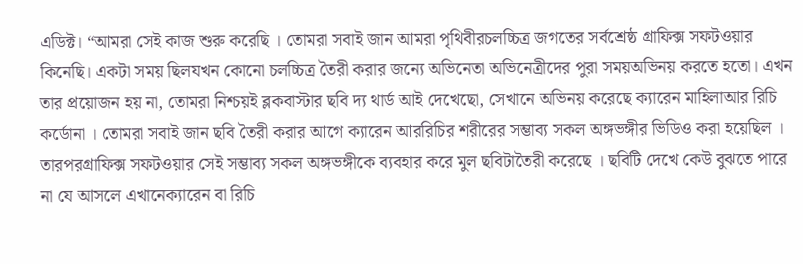এডিক্ট। “আমরা সেই কাজ শুরু করেছি । তোমরা সবাই জান আমরা পৃথিবীরচলচ্চিত্র জগতের সর্বশ্রেষ্ঠ গ্রাফিক্স সফটওয়ার কিনেছি। একটা সময় ছিলযখন কোনো চলচ্চিত্র তৈরী করার জন্যে অভিনেতা অভিনেত্রীদের পুরা সময়অভিনয় করতে হতো। এখন তার প্রয়োজন হয় না, তোমরা নিশ্চয়ই ব্লকবাস্টার ছবি দ্য থার্ড আই দেখেছো, সেখানে অভিনয় করেছে ক্যারেন মাহিলাআর রিচি কর্ডোনা । তোমরা সবাই জান ছবি তৈরী করার আগে ক্যারেন আররিচির শরীরের সম্ভাব্য সকল অঙ্গভঙ্গীর ভিডিও করা হয়েছিল । তারপরগ্রাফিক্স সফটওয়ার সেই সম্ভাব্য সকল অঙ্গভঙ্গীকে ব্যবহার করে মুল ছবিটাতৈরী করেছে । ছবিটি দেখে কেউ বুঝতে পারে না যে আসলে এখানেক্যারেন বা রিচি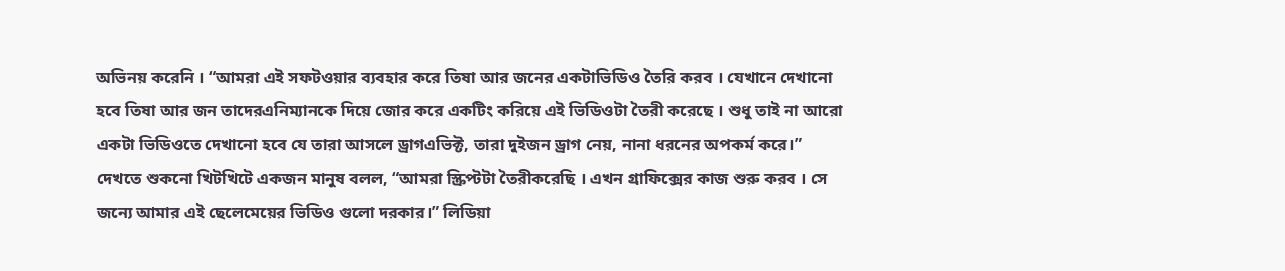অভিনয় করেনি । “আমরা এই সফটওয়ার ব্যবহার করে তিষা আর জনের একটাভিডিও তৈরি করব । যেখানে দেখানো হবে তিষা আর জন তাদেরএনিম্যানকে দিয়ে জোর করে একটিং করিয়ে এই ভিডিওটা তৈরী করেছে । শুধু তাই না আরো একটা ভিডিওতে দেখানো হবে যে তারা আসলে ড্রাগএভিক্ট, তারা দুইজন ড্রাগ নেয়, নানা ধরনের অপকর্ম করে।” দেখতে শুকনো খিটখিটে একজন মানুষ বলল, “আমরা স্ক্রিপ্টটা তৈরীকরেছি । এখন গ্রাফিক্সের কাজ শুরু করব । সে জন্যে আমার এই ছেলেমেয়ের ভিডিও গুলো দরকার।” লিডিয়া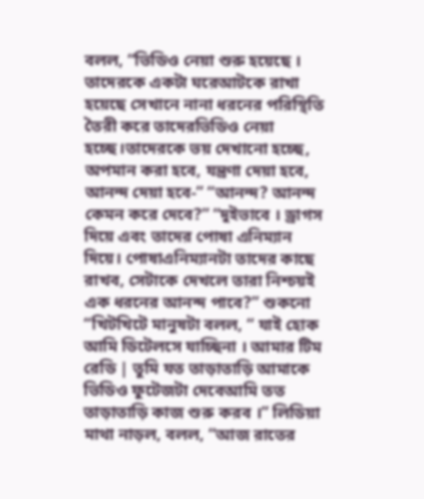বলল, “ভিডিও নেয়া শুরু হয়েছে । তাদেরকে একটা ঘরেআটকে রাখা হয়েছে সেখানে নানা ধরনের পরিস্থিতি তৈরী করে তাদেরভিডিও নেয়া হচ্ছে।তাদেরকে ভয় দেখানো হচ্ছে, অপমান করা হবে, যন্ত্রণা দেয়া হবে, আনন্দ দেয়া হবে-” “আনন্দ? আনন্দ কেমন করে দেবে?” “দুইভাবে । ড্রাগস দিয়ে এবং তাদের পোষা এনিম্যান দিয়ে। পোষাএনিম্যানটা তাদের কাছে রাখব, সেটাকে দেখলে তারা নিশ্চয়ই এক ধরনের আনন্দ পাবে?” শুকনো “খিটখিটে মানুষটা বলল, “ যাই হোক আমি ডিটেলসে যাচ্ছিনা । আমার টিম রেডি | তুমি যত তাড়াতাড়ি আমাকে ভিডিও ফুটেজটা দেবেআমি তত তাড়াতাড়ি কাজ শুরু করব ।” লিডিয়া মাথা নাড়ল, বলল, “আজ রাতের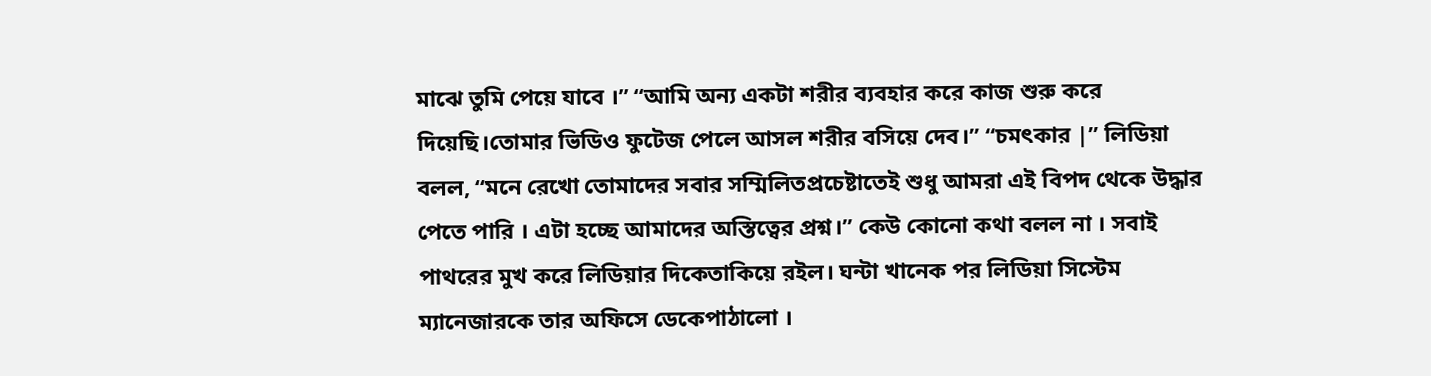মাঝে তুমি পেয়ে যাবে ।” “আমি অন্য একটা শরীর ব্যবহার করে কাজ শুরু করে দিয়েছি।তোমার ভিডিও ফুটেজ পেলে আসল শরীর বসিয়ে দেব।” “চমৎকার |” লিডিয়া বলল, “মনে রেখো তোমাদের সবার সম্মিলিতপ্রচেষ্টাতেই শুধু আমরা এই বিপদ থেকে উদ্ধার পেতে পারি । এটা হচ্ছে আমাদের অস্তিত্বের প্রশ্ন।” কেউ কোনো কথা বলল না । সবাই পাথরের মুখ করে লিডিয়ার দিকেতাকিয়ে রইল। ঘন্টা খানেক পর লিডিয়া সিস্টেম ম্যানেজারকে তার অফিসে ডেকেপাঠালো ।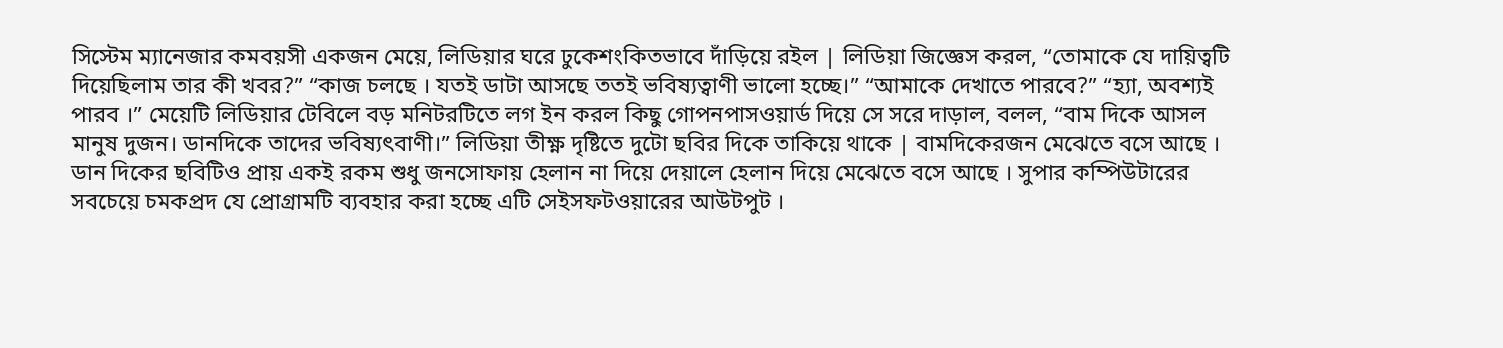সিস্টেম ম্যানেজার কমবয়সী একজন মেয়ে, লিডিয়ার ঘরে ঢুকেশংকিতভাবে দাঁড়িয়ে রইল | লিডিয়া জিজ্ঞেস করল, “তোমাকে যে দায়িত্বটি দিয়েছিলাম তার কী খবর?” “কাজ চলছে । যতই ডাটা আসছে ততই ভবিষ্যত্বাণী ভালো হচ্ছে।” “আমাকে দেখাতে পারবে?” “হ্যা, অবশ্যই পারব ।” মেয়েটি লিডিয়ার টেবিলে বড় মনিটরটিতে লগ ইন করল কিছু গোপনপাসওয়ার্ড দিয়ে সে সরে দাড়াল, বলল, “বাম দিকে আসল মানুষ দুজন। ডানদিকে তাদের ভবিষ্যৎবাণী।” লিডিয়া তীক্ষ্ণ দৃষ্টিতে দুটো ছবির দিকে তাকিয়ে থাকে | বামদিকেরজন মেঝেতে বসে আছে । ডান দিকের ছবিটিও প্রায় একই রকম শুধু জনসোফায় হেলান না দিয়ে দেয়ালে হেলান দিয়ে মেঝেতে বসে আছে । সুপার কম্পিউটারের সবচেয়ে চমকপ্রদ যে প্রোগ্রামটি ব্যবহার করা হচ্ছে এটি সেইসফটওয়ারের আউটপুট ।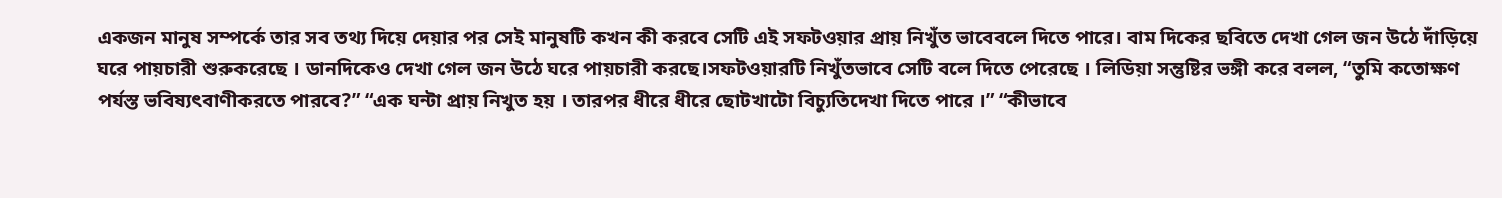একজন মানুষ সম্পর্কে তার সব তথ্য দিয়ে দেয়ার পর সেই মানুষটি কখন কী করবে সেটি এই সফটওয়ার প্রায় নিখুঁত ভাবেবলে দিতে পারে। বাম দিকের ছবিতে দেখা গেল জন উঠে দাঁড়িয়ে ঘরে পায়চারী শুরুকরেছে । ডানদিকেও দেখা গেল জন উঠে ঘরে পায়চারী করছে।সফটওয়ারটি নিখুঁতভাবে সেটি বলে দিতে পেরেছে । লিডিয়া সন্তুষ্টির ভঙ্গী করে বলল, “তুমি কতোক্ষণ পর্যস্ত ভবিষ্যৎবাণীকরতে পারবে?” “এক ঘন্টা প্রায় নিখুত হয় । তারপর ধীরে ধীরে ছোটখাটো বিচ্যুতিদেখা দিতে পারে ।” “কীভাবে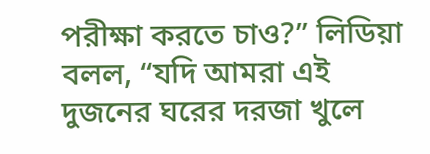পরীক্ষা করতে চাও?” লিডিয়া বলল, “যদি আমরা এই দুজনের ঘরের দরজা খুলে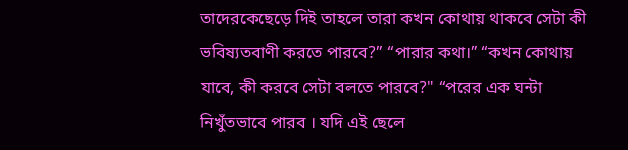তাদেরকেছেড়ে দিই তাহলে তারা কখন কোথায় থাকবে সেটা কী ভবিষ্যতবাণী করতে পারবে?” “পারার কথা।” “কখন কোথায় যাবে, কী করবে সেটা বলতে পারবে?" “পরের এক ঘন্টা নিখুঁতভাবে পারব । যদি এই ছেলে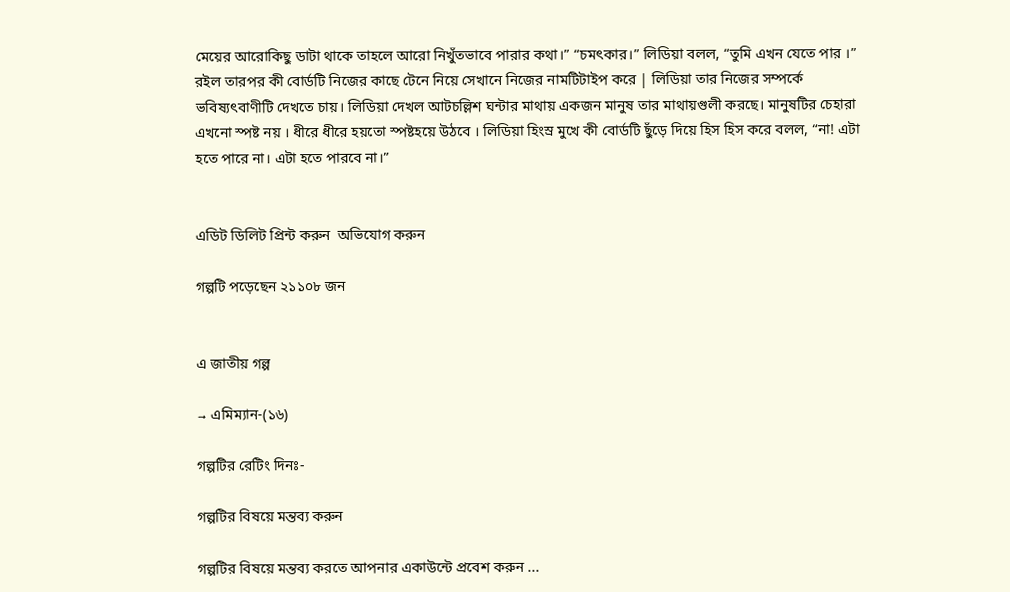মেয়ের আরোকিছু ডাটা থাকে তাহলে আরো নিখুঁতভাবে পারার কথা।” “চমৎকার।” লিডিয়া বলল, “তুমি এখন যেতে পার ।” রইল তারপর কী বোর্ডটি নিজের কাছে টেনে নিয়ে সেখানে নিজের নামটিটাইপ করে | লিডিয়া তার নিজের সম্পর্কে ভবিষ্যৎবাণীটি দেখতে চায়। লিডিয়া দেখল আটচল্লিশ ঘন্টার মাথায় একজন মানুষ তার মাথায়গুলী করছে। মানুষটির চেহারা এখনো স্পষ্ট নয় । ধীরে ধীরে হয়তো স্পষ্টহয়ে উঠবে । লিডিয়া হিংস্র মুখে কী বোর্ডটি ছুঁড়ে দিয়ে হিস হিস করে বলল, “না! এটা হতে পারে না। এটা হতে পারবে না।”


এডিট ডিলিট প্রিন্ট করুন  অভিযোগ করুন

গল্পটি পড়েছেন ২১১০৮ জন


এ জাতীয় গল্প

→ এমিম্যান-(১৬)

গল্পটির রেটিং দিনঃ-

গল্পটির বিষয়ে মন্তব্য করুন

গল্পটির বিষয়ে মন্তব্য করতে আপনার একাউন্টে প্রবেশ করুন ...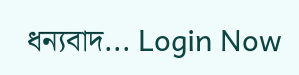ধন্যবাদ... Login Now